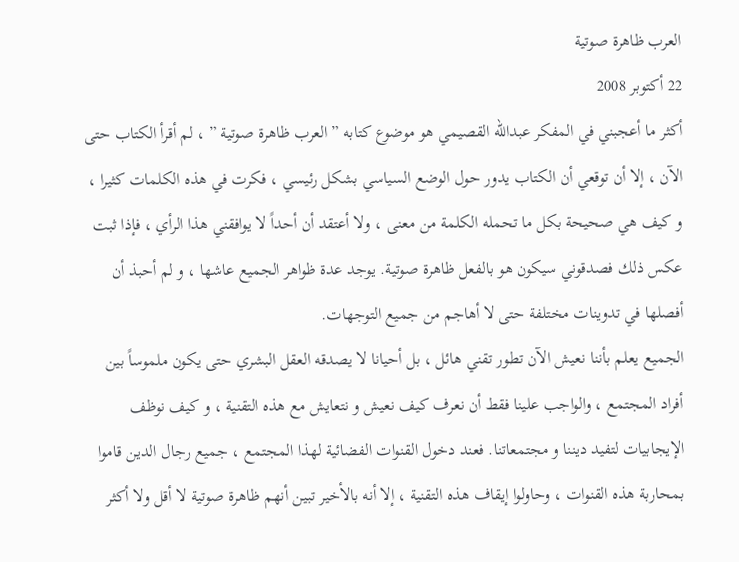العرب ظاهرة صوتية
22 أكتوبر 2008
أكثر ما أعجبني في المفكر عبدالله القصيمي هو موضوع كتابه ” العرب ظاهرة صوتية ” ، لم أقرأ الكتاب حتى الآن ، إلا أن توقعي أن الكتاب يدور حول الوضع السياسي بشكل رئيسي ، فكرت في هذه الكلمات كثيرا ، و كيف هي صحيحة بكل ما تحمله الكلمة من معنى ، ولا أعتقد أن أحداً لا يوافقني هذا الرأي ، فإذا ثبت عكس ذلك فصدقوني سيكون هو بالفعل ظاهرة صوتية. يوجد عدة ظواهر الجميع عاشها ، و لم أحبذ أن أفصلها في تدوينات مختلفة حتى لا أهاجم من جميع التوجهات.
الجميع يعلم بأننا نعيش الآن تطور تقني هائل ، بل أحيانا لا يصدقه العقل البشري حتى يكون ملموساً بين أفراد المجتمع ، والواجب علينا فقط أن نعرف كيف نعيش و نتعايش مع هذه التقنية ، و كيف نوظف الإيجابيات لتفيد ديننا و مجتمعاتنا. فعند دخول القنوات الفضائية لهذا المجتمع ، جميع رجال الدين قاموا بمحاربة هذه القنوات ، وحاولوا إيقاف هذه التقنية ، إلا أنه بالأخير تبين أنهم ظاهرة صوتية لا أقل ولا أكثر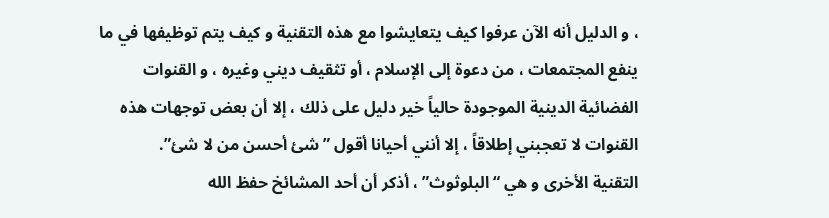، و الدليل أنه الآن عرفوا كيف يتعايشوا مع هذه التقنية و كيف يتم توظيفها في ما ينفع المجتمعات ، من دعوة إلى الإسلام ، أو تثقيف ديني وغيره ، و القنوات الفضائية الدينية الموجودة حالياً خير دليل على ذلك ، إلا أن بعض توجهات هذه القنوات لا تعجبني إطلاقاً ، إلا أنني أحيانا أقول ” شئ أحسن من لا شئ”.
التقنية الأخرى و هي “البلوثوث” ، أذكر أن أحد المشائخ حفظ الله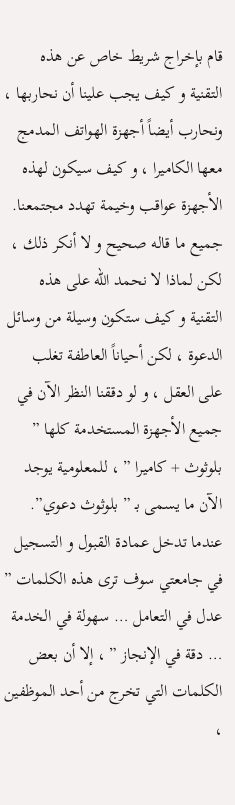قام بإخراج شريط خاص عن هذه التقنية و كيف يجب علينا أن نحاربها ، ونحارب أيضاً أجهزة الهواتف المدمج معها الكاميرا ، و كيف سيكون لهذه الأجهزة عواقب وخيمة تهدد مجتمعنا. جميع ما قاله صحيح و لا أنكر ذلك ، لكن لماذا لا نحمد الله على هذه التقنية و كيف ستكون وسيلة من وسائل الدعوة ، لكن أحياناً العاطفة تغلب على العقل ، و لو دققنا النظر الآن في جميع الأجهزة المستخدمة كلها ” بلوثوث + كاميرا ” ، للمعلومية يوجد الآن ما يسمى بـ ” بلوثوث دعوي”.
عندما تدخل عمادة القبول و التسجيل في جامعتي سوف ترى هذه الكلمات ” عدل في التعامل … سهولة في الخدمة … دقة في الإنجاز ” ، إلا أن بعض الكلمات التي تخرج من أحد الموظفين ،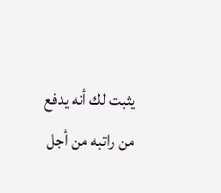يثبت لك أنه يدفع من راتبه من أجل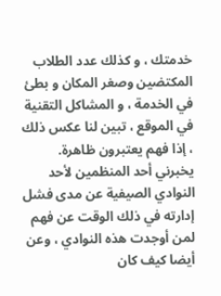خدمتك ، و كذلك عدد الطلاب المكتضين وصغر المكان و بطئ في الخدمة ، و المشاكل التقنية في الموقع ، تبين لنا عكس ذلك ، إذا فهم يعتبرون ظاهرة.
يخبرني أحد المنظمين لأحد النوادي الصيفية عن مدى فشل إدارته في ذلك الوقت عن فهم لمن أوجدت هذه النوادي ، وعن أيضا كيف كان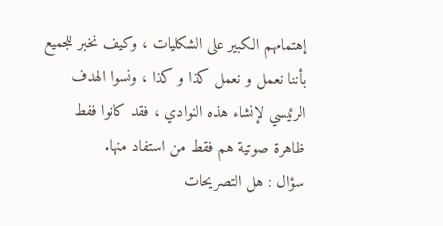إهتمامهم الكبير على الشكليات ، وكيف نخبر للجميع بأننا نعمل و نعمل كذا و كذا ، ونسوا الهدف الرئيسي لإنشاء هذه النوادي ، فقد كانوا ففط ظاهرة صوتية هم فقط من استفاد منها.
سؤال : هل التصريحات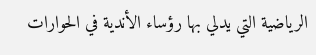الرياضية التي يدلي بها رؤساء الأندية في الحوارات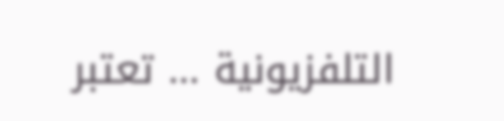التلفزيونية … تعتبر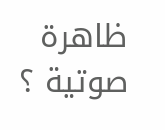ظاهرة صوتية ؟